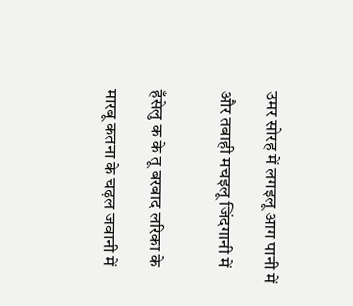उमर सोरह में लगइलू आग पानी में

और तबाही मचइलू जिंदगानी में


हँसेलु क के तू बरबाद लरिका के

मारबू कतना के चढ़ल जवानी में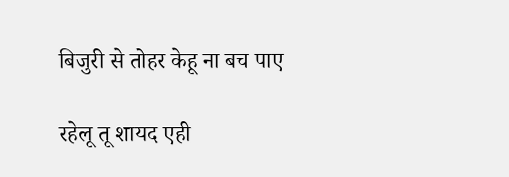बिजुरी से तोहर केहू ना बच पाए

रहेलू तू शायद एही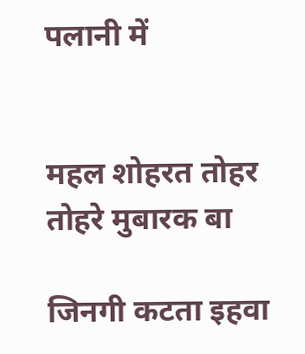पलानी में


महल शोहरत तोहर तोहरे मुबारक बा

जिनगी कटता इहवा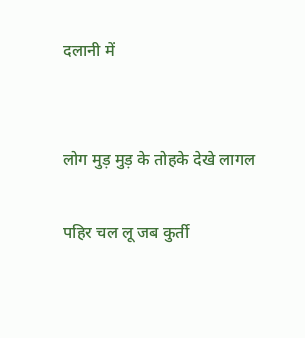दलानी में


लोग मुड़ मुड़ के तोहके देखे लागल

पहिर चल लू जब कुर्ती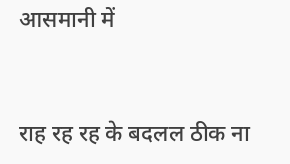आसमानी में


राह रह रह के बदलल ठीक ना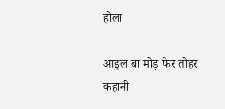होला

आइल बा मोड़ फेर तोहर कहानी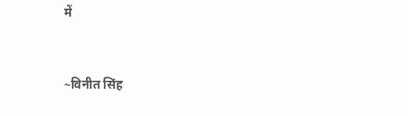में


~विनीत सिंह